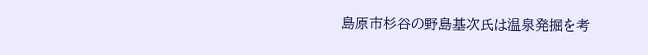島原市杉谷の野島基次氏は温泉発掘を考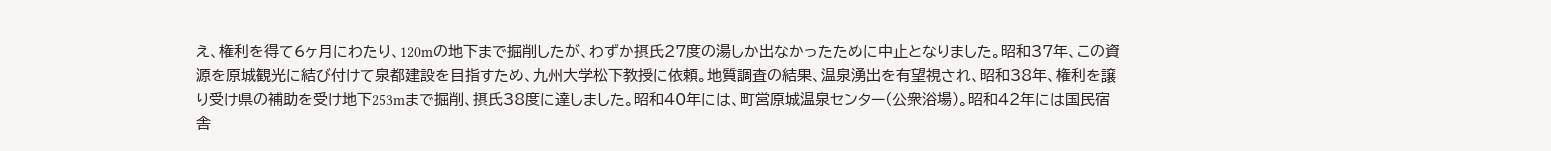え、権利を得て6ヶ月にわたり、120mの地下まで掘削したが、わずか摂氏27度の湯しか出なかったために中止となりました。昭和37年、この資源を原城観光に結び付けて泉都建設を目指すため、九州大学松下教授に依頼。地質調査の結果、温泉湧出を有望視され、昭和38年、権利を譲り受け県の補助を受け地下253mまで掘削、摂氏38度に達しました。昭和40年には、町営原城温泉センター(公衆浴場)。昭和42年には国民宿舎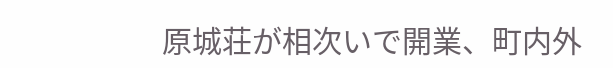原城荘が相次いで開業、町内外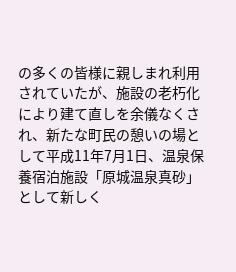の多くの皆様に親しまれ利用されていたが、施設の老朽化により建て直しを余儀なくされ、新たな町民の憩いの場として平成11年7月1日、温泉保養宿泊施設「原城温泉真砂」として新しく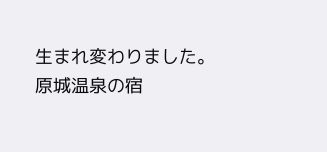生まれ変わりました。
原城温泉の宿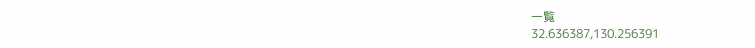一覧
32.636387,130.256391